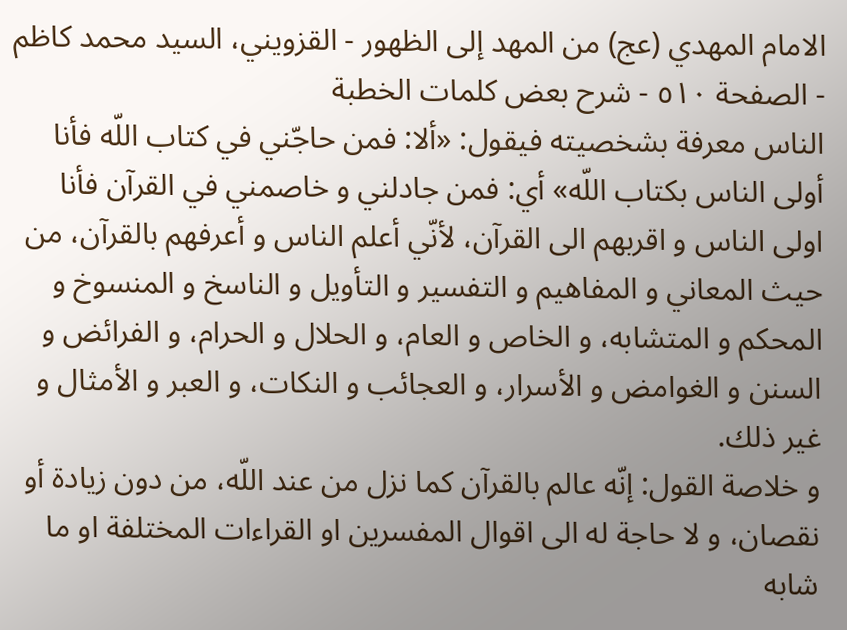الامام المهدي (عج) من المهد إلى الظهور - القزويني، السيد محمد كاظم - الصفحة ٥١٠ - شرح بعض كلمات الخطبة
الناس معرفة بشخصيته فيقول: «ألا: فمن حاجّني في كتاب اللّه فأنا أولى الناس بكتاب اللّه» أي: فمن جادلني و خاصمني في القرآن فأنا اولى الناس و اقربهم الى القرآن، لأنّي أعلم الناس و أعرفهم بالقرآن، من حيث المعاني و المفاهيم و التفسير و التأويل و الناسخ و المنسوخ و المحكم و المتشابه، و الخاص و العام، و الحلال و الحرام، و الفرائض و السنن و الغوامض و الأسرار، و العجائب و النكات، و العبر و الأمثال و غير ذلك.
و خلاصة القول: إنّه عالم بالقرآن كما نزل من عند اللّه، من دون زيادة أو نقصان، و لا حاجة له الى اقوال المفسرين او القراءات المختلفة او ما شابه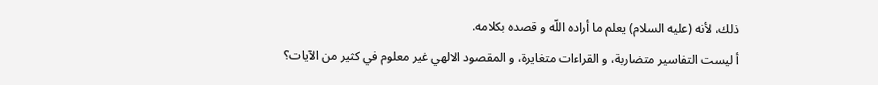ذلك، لأنه (عليه السلام) يعلم ما أراده اللّه و قصده بكلامه.
أ ليست التفاسير متضاربة، و القراءات متغايرة، و المقصود الالهي غير معلوم في كثير من الآيات؟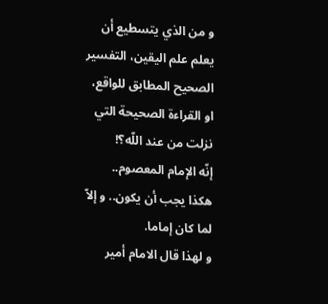و من الذي يتسطيع أن يعلم علم اليقين، التفسير الصحيح المطابق للواقع، او القراءة الصحيحة التي نزلت من عند اللّه؟!
إنّه الإمام المعصوم..
هكذا يجب أن يكون.. و إلاّ لما كان إماما.
و لهذا قال الامام أمير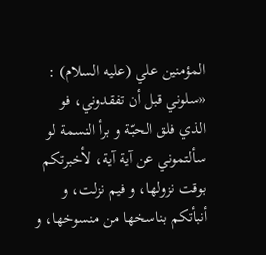المؤمنين علي (عليه السلام) : «سلوني قبل أن تفقدوني، فو الذي فلق الحبّة و برأ النسمة لو سألتموني عن آية آية، لأخبرتكم بوقت نزولها، و فيم نزلت، و أنبأتكم بناسخها من منسوخها، و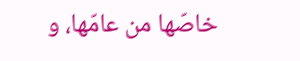خاصّها من عامّها، و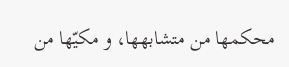محكمها من متشابهها، و مكيّها من